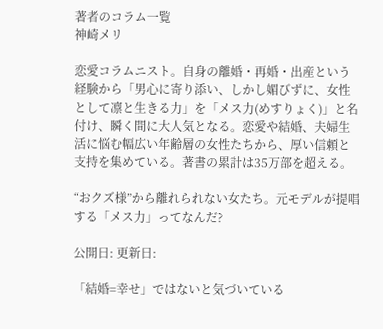著者のコラム一覧
神崎メリ

恋愛コラムニスト。自身の離婚・再婚・出産という経験から「男心に寄り添い、しかし媚びずに、女性として凛と生きる力」を「メス力(めすりょく)」と名付け、瞬く間に大人気となる。恋愛や結婚、夫婦生活に悩む幅広い年齢層の女性たちから、厚い信頼と支持を集めている。著書の累計は35万部を超える。

“おクズ様”から離れられない女たち。元モデルが提唱する「メス力」ってなんだ?

公開日: 更新日:

「結婚=幸せ」ではないと気づいている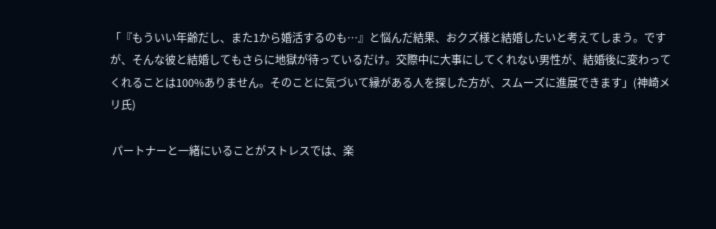「『もういい年齢だし、また1から婚活するのも…』と悩んだ結果、おクズ様と結婚したいと考えてしまう。ですが、そんな彼と結婚してもさらに地獄が待っているだけ。交際中に大事にしてくれない男性が、結婚後に変わってくれることは100%ありません。そのことに気づいて縁がある人を探した方が、スムーズに進展できます」(神崎メリ氏)

 パートナーと一緒にいることがストレスでは、楽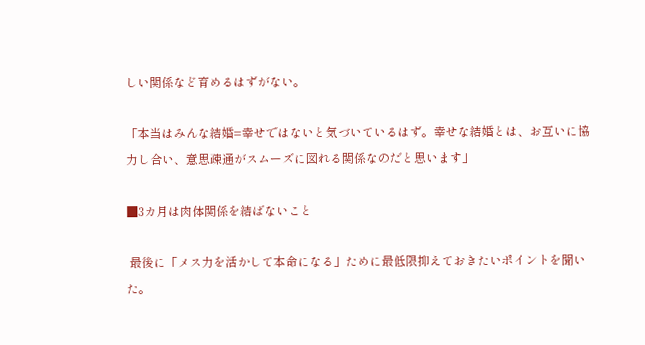しい関係など育めるはずがない。

「本当はみんな結婚=幸せではないと気づいているはず。幸せな結婚とは、お互いに協力し合い、意思疎通がスムーズに図れる関係なのだと思います」

■3カ月は肉体関係を結ばないこと

 最後に「メス力を活かして本命になる」ために最低限抑えておきたいポイントを聞いた。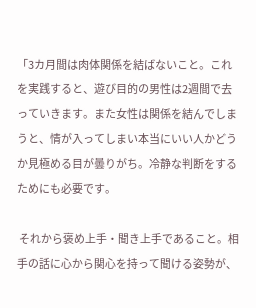「3カ月間は肉体関係を結ばないこと。これを実践すると、遊び目的の男性は2週間で去っていきます。また女性は関係を結んでしまうと、情が入ってしまい本当にいい人かどうか見極める目が曇りがち。冷静な判断をするためにも必要です。

 それから褒め上手・聞き上手であること。相手の話に心から関心を持って聞ける姿勢が、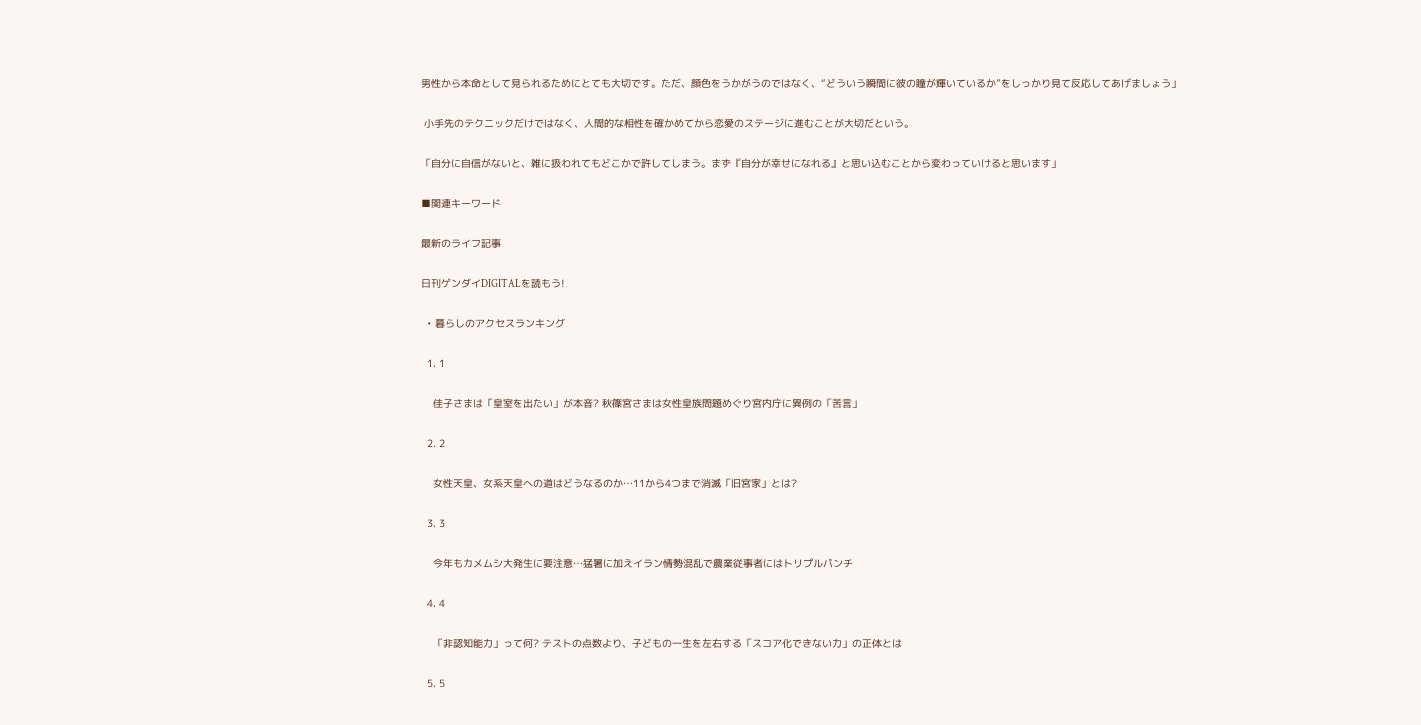男性から本命として見られるためにとても大切です。ただ、顔色をうかがうのではなく、“どういう瞬間に彼の瞳が輝いているか”をしっかり見て反応してあげましょう」

 小手先のテクニックだけではなく、人間的な相性を確かめてから恋愛のステージに進むことが大切だという。

「自分に自信がないと、雑に扱われてもどこかで許してしまう。まず『自分が幸せになれる』と思い込むことから変わっていけると思います」

■関連キーワード

最新のライフ記事

日刊ゲンダイDIGITALを読もう!

  • 暮らしのアクセスランキング

  1. 1

    佳子さまは「皇室を出たい」が本音? 秋篠宮さまは女性皇族問題めぐり宮内庁に異例の「苦言」

  2. 2

    女性天皇、女系天皇への道はどうなるのか…11から4つまで消滅「旧宮家」とは?

  3. 3

    今年もカメムシ大発生に要注意…猛暑に加えイラン情勢混乱で農業従事者にはトリプルパンチ

  4. 4

    「非認知能力」って何? テストの点数より、子どもの一生を左右する「スコア化できない力」の正体とは

  5. 5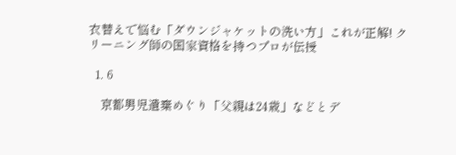衣替えで悩む「ダウンジャケットの洗い方」これが正解! クリーニング師の国家資格を持つプロが伝授

  1. 6

    京都男児遺棄めぐり「父親は24歳」などとデ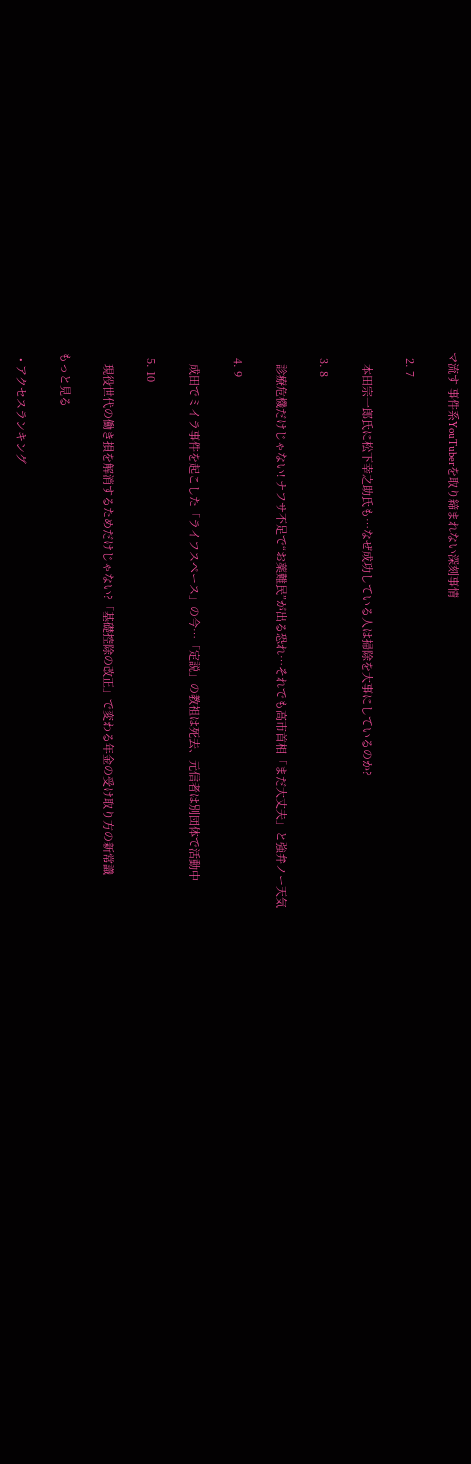マ流す 事件系YouTuberを取り締まれない深刻事情

  2. 7

    本田宗一郎氏に松下幸之助氏も…なぜ成功している人は掃除を大事にしているのか?

  3. 8

    診療危機だけじゃない! ナフサ不足で“お薬難民”が出る恐れ…それでも高市首相「まだ大丈夫」と強弁ノー天気

  4. 9

    成田でミイラ事件を起こした「ライフスペース」の今…「定説」の教祖は死去、元信者は別団体で活動中

  5. 10

    現役世代の働き損を解消するためだけじゃない?「基礎控除の改正」で変わる年金の受け取り方の新常識

もっと見る

  • アクセスランキング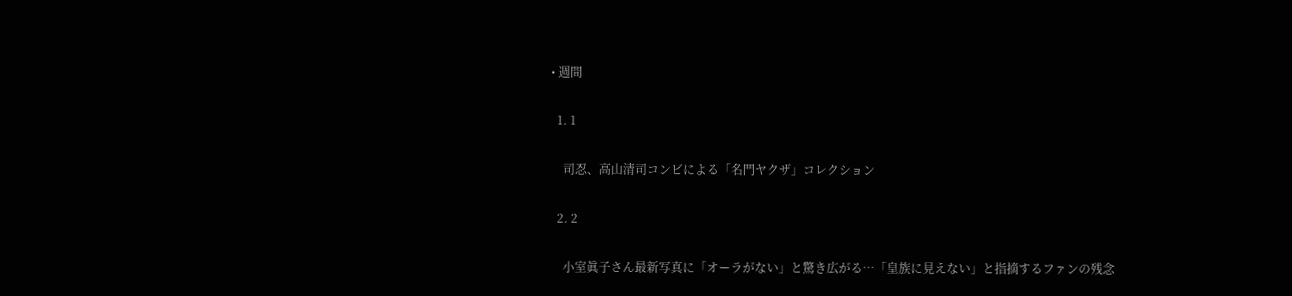• 週間

  1. 1

    司忍、高山清司コンビによる「名門ヤクザ」コレクション

  2. 2

    小室眞子さん最新写真に「オーラがない」と驚き広がる…「皇族に見えない」と指摘するファンの残念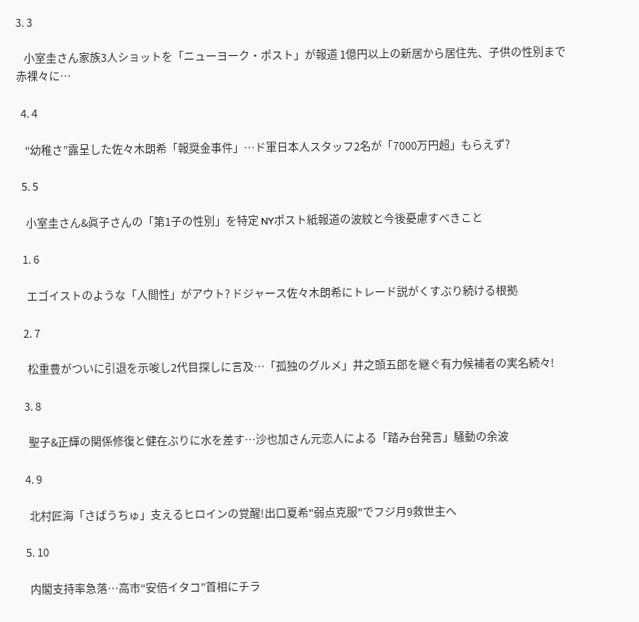3. 3

    小室圭さん家族3人ショットを「ニューヨーク・ポスト」が報道 1億円以上の新居から居住先、子供の性別まで赤裸々に…

  4. 4

    “幼稚さ”露呈した佐々木朗希「報奨金事件」…ド軍日本人スタッフ2名が「7000万円超」もらえず?

  5. 5

    小室圭さん&眞子さんの「第1子の性別」を特定 NYポスト紙報道の波紋と今後憂慮すべきこと

  1. 6

    エゴイストのような「人間性」がアウト? ドジャース佐々木朗希にトレード説がくすぶり続ける根拠

  2. 7

    松重豊がついに引退を示唆し2代目探しに言及…「孤独のグルメ」井之頭五郎を継ぐ有力候補者の実名続々!

  3. 8

    聖子&正輝の関係修復と健在ぶりに水を差す…沙也加さん元恋人による「踏み台発言」騒動の余波

  4. 9

    北村匠海「さばうちゅ」支えるヒロインの覚醒!出口夏希"弱点克服"でフジ月9救世主へ

  5. 10

    内閣支持率急落…高市“安倍イタコ”首相にチラ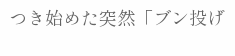つき始めた突然「ブン投げ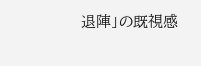退陣」の既視感